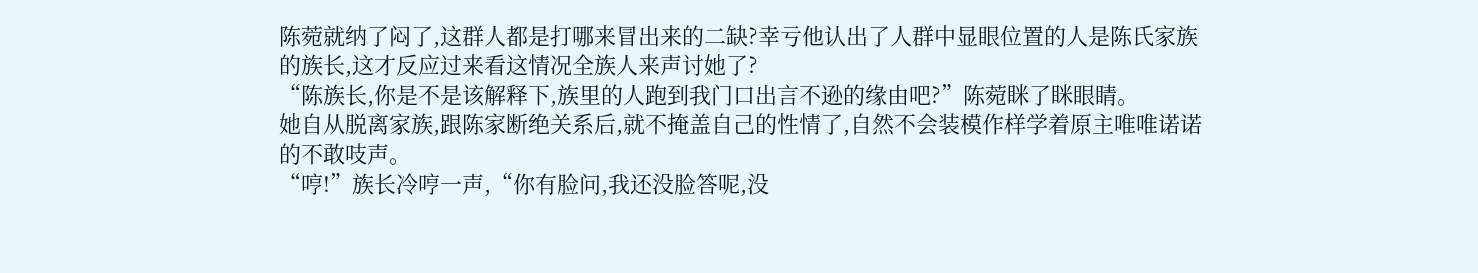陈菀就纳了闷了,这群人都是打哪来冒出来的二缺?幸亏他认出了人群中显眼位置的人是陈氏家族的族长,这才反应过来看这情况全族人来声讨她了?
“陈族长,你是不是该解释下,族里的人跑到我门口出言不逊的缘由吧?”陈菀眯了眯眼睛。
她自从脱离家族,跟陈家断绝关系后,就不掩盖自己的性情了,自然不会装模作样学着原主唯唯诺诺的不敢吱声。
“哼!”族长冷哼一声,“你有脸问,我还没脸答呢,没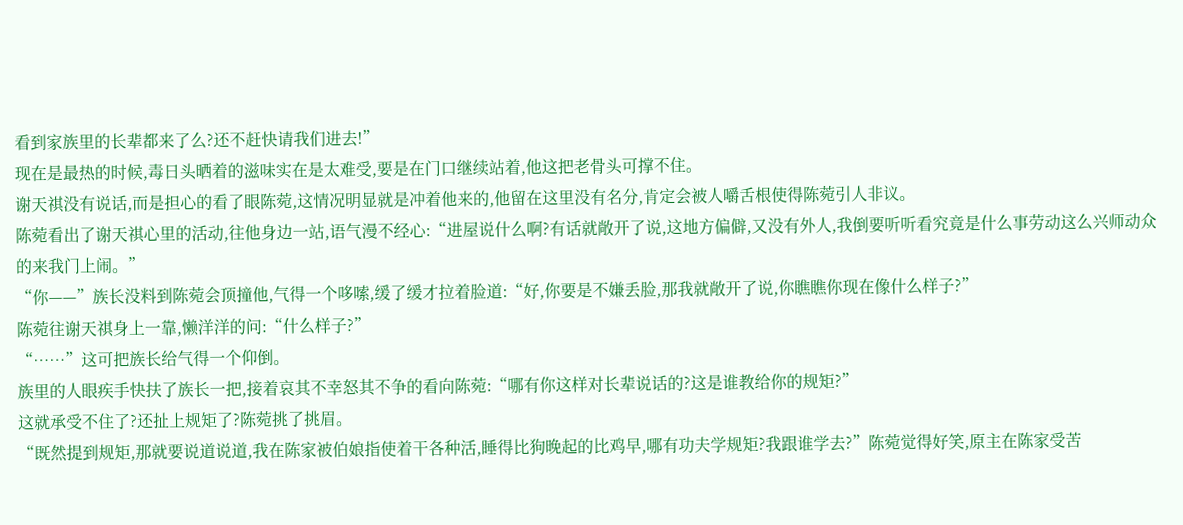看到家族里的长辈都来了么?还不赶快请我们进去!”
现在是最热的时候,毒日头晒着的滋味实在是太难受,要是在门口继续站着,他这把老骨头可撑不住。
谢天祺没有说话,而是担心的看了眼陈菀,这情况明显就是冲着他来的,他留在这里没有名分,肯定会被人嚼舌根使得陈菀引人非议。
陈菀看出了谢天祺心里的活动,往他身边一站,语气漫不经心:“进屋说什么啊?有话就敞开了说,这地方偏僻,又没有外人,我倒要听听看究竟是什么事劳动这么兴师动众的来我门上闹。”
“你——”族长没料到陈菀会顶撞他,气得一个哆嗦,缓了缓才拉着脸道:“好,你要是不嫌丢脸,那我就敞开了说,你瞧瞧你现在像什么样子?”
陈菀往谢天祺身上一靠,懒洋洋的问:“什么样子?”
“……”这可把族长给气得一个仰倒。
族里的人眼疾手快扶了族长一把,接着哀其不幸怒其不争的看向陈菀:“哪有你这样对长辈说话的?这是谁教给你的规矩?”
这就承受不住了?还扯上规矩了?陈菀挑了挑眉。
“既然提到规矩,那就要说道说道,我在陈家被伯娘指使着干各种活,睡得比狗晚起的比鸡早,哪有功夫学规矩?我跟谁学去?”陈菀觉得好笑,原主在陈家受苦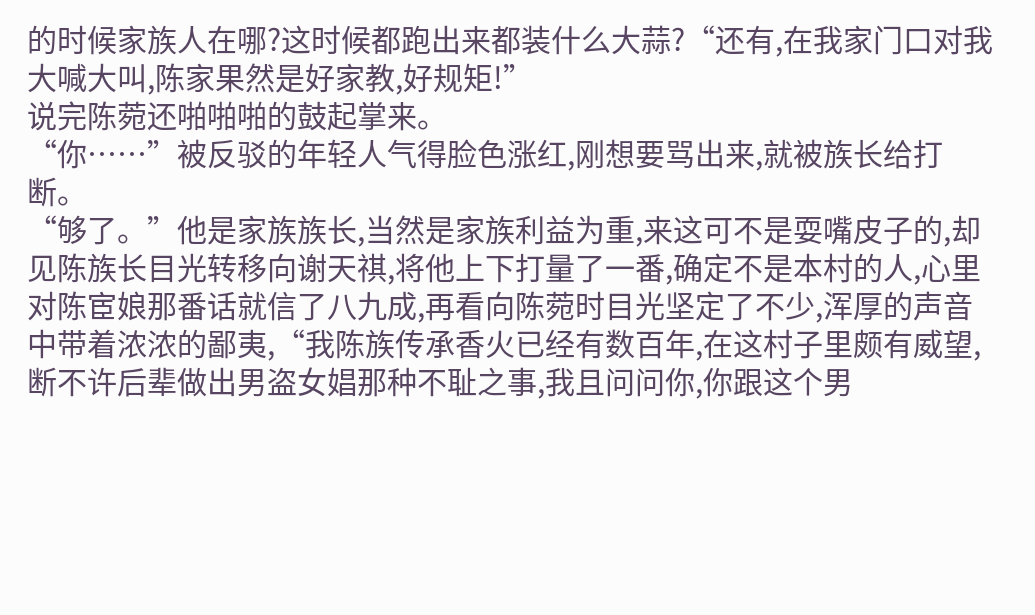的时候家族人在哪?这时候都跑出来都装什么大蒜?“还有,在我家门口对我大喊大叫,陈家果然是好家教,好规矩!”
说完陈菀还啪啪啪的鼓起掌来。
“你……”被反驳的年轻人气得脸色涨红,刚想要骂出来,就被族长给打断。
“够了。”他是家族族长,当然是家族利益为重,来这可不是耍嘴皮子的,却见陈族长目光转移向谢天祺,将他上下打量了一番,确定不是本村的人,心里对陈宦娘那番话就信了八九成,再看向陈菀时目光坚定了不少,浑厚的声音中带着浓浓的鄙夷,“我陈族传承香火已经有数百年,在这村子里颇有威望,断不许后辈做出男盗女娼那种不耻之事,我且问问你,你跟这个男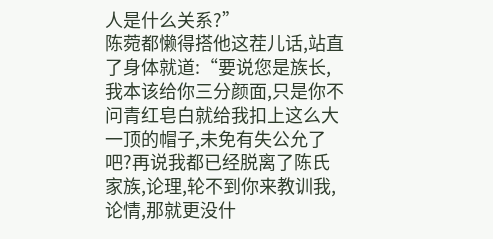人是什么关系?”
陈菀都懒得搭他这茬儿话,站直了身体就道:“要说您是族长,我本该给你三分颜面,只是你不问青红皂白就给我扣上这么大一顶的帽子,未免有失公允了吧?再说我都已经脱离了陈氏家族,论理,轮不到你来教训我,论情,那就更没什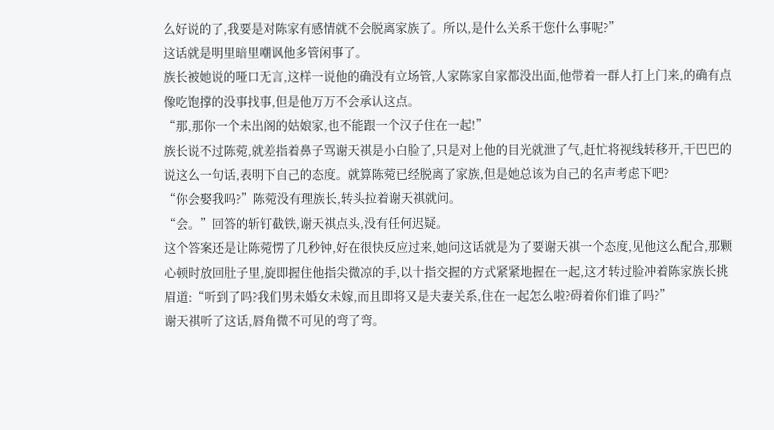么好说的了,我要是对陈家有感情就不会脱离家族了。所以,是什么关系干您什么事呢?”
这话就是明里暗里嘲讽他多管闲事了。
族长被她说的哑口无言,这样一说他的确没有立场管,人家陈家自家都没出面,他带着一群人打上门来,的确有点像吃饱撑的没事找事,但是他万万不会承认这点。
“那,那你一个未出阁的姑娘家,也不能跟一个汉子住在一起!”
族长说不过陈菀,就差指着鼻子骂谢天祺是小白脸了,只是对上他的目光就泄了气,赶忙将视线转移开,干巴巴的说这么一句话,表明下自己的态度。就算陈菀已经脱离了家族,但是她总该为自己的名声考虑下吧?
“你会娶我吗?”陈菀没有理族长,转头拉着谢天祺就问。
“会。”回答的斩钉截铁,谢天祺点头,没有任何迟疑。
这个答案还是让陈菀愣了几秒钟,好在很快反应过来,她问这话就是为了要谢天祺一个态度,见他这么配合,那颗心顿时放回肚子里,旋即握住他指尖微凉的手,以十指交握的方式紧紧地握在一起,这才转过脸冲着陈家族长挑眉道:“听到了吗?我们男未婚女未嫁,而且即将又是夫妻关系,住在一起怎么啦?碍着你们谁了吗?”
谢天祺听了这话,唇角微不可见的弯了弯。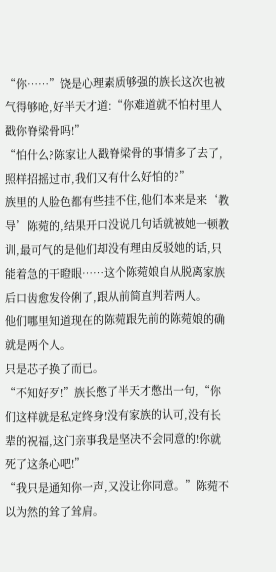“你……”饶是心理素质够强的族长这次也被气得够呛,好半天才道:“你难道就不怕村里人戳你脊梁骨吗!”
“怕什么?陈家让人戳脊梁骨的事情多了去了,照样招摇过市,我们又有什么好怕的?”
族里的人脸色都有些挂不住,他们本来是来‘教导’陈菀的,结果开口没说几句话就被她一顿教训,最可气的是他们却没有理由反驳她的话,只能着急的干瞪眼……这个陈菀娘自从脱离家族后口齿愈发伶俐了,跟从前简直判若两人。
他们哪里知道现在的陈菀跟先前的陈菀娘的确就是两个人。
只是芯子换了而已。
“不知好歹!”族长憋了半天才憋出一句,“你们这样就是私定终身!没有家族的认可,没有长辈的祝福,这门亲事我是坚决不会同意的!你就死了这条心吧!”
“我只是通知你一声,又没让你同意。”陈菀不以为然的耸了耸肩。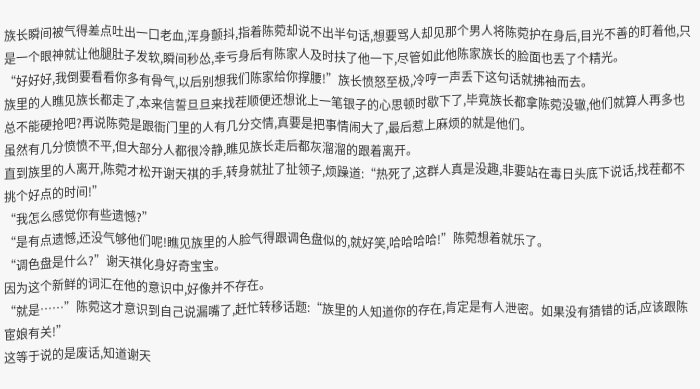族长瞬间被气得差点吐出一口老血,浑身颤抖,指着陈菀却说不出半句话,想要骂人却见那个男人将陈菀护在身后,目光不善的盯着他,只是一个眼神就让他腿肚子发软,瞬间秒怂,幸亏身后有陈家人及时扶了他一下,尽管如此他陈家族长的脸面也丢了个精光。
“好好好,我倒要看看你多有骨气,以后别想我们陈家给你撑腰!”族长愤怒至极,冷哼一声丢下这句话就拂袖而去。
族里的人瞧见族长都走了,本来信誓旦旦来找茬顺便还想讹上一笔银子的心思顿时歇下了,毕竟族长都拿陈菀没辙,他们就算人再多也总不能硬抢吧?再说陈菀是跟衙门里的人有几分交情,真要是把事情闹大了,最后惹上麻烦的就是他们。
虽然有几分愤愤不平,但大部分人都很冷静,瞧见族长走后都灰溜溜的跟着离开。
直到族里的人离开,陈菀才松开谢天祺的手,转身就扯了扯领子,烦躁道:“热死了,这群人真是没趣,非要站在毒日头底下说话,找茬都不挑个好点的时间!”
“我怎么感觉你有些遗憾?”
“是有点遗憾,还没气够他们呢!瞧见族里的人脸气得跟调色盘似的,就好笑,哈哈哈哈!”陈菀想着就乐了。
“调色盘是什么?”谢天祺化身好奇宝宝。
因为这个新鲜的词汇在他的意识中,好像并不存在。
“就是……”陈菀这才意识到自己说漏嘴了,赶忙转移话题:“族里的人知道你的存在,肯定是有人泄密。如果没有猜错的话,应该跟陈宦娘有关!”
这等于说的是废话,知道谢天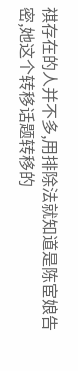祺存在的人并不多,用排除法就知道是陈宦娘告密,她这个转移话题转移的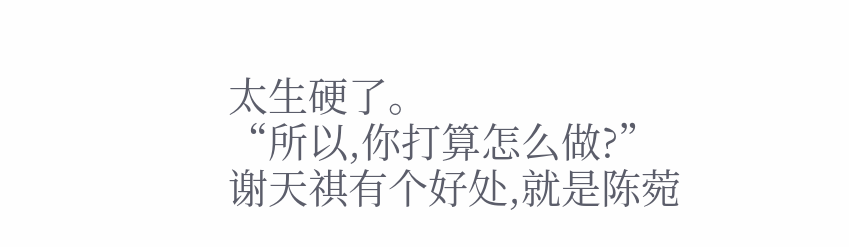太生硬了。
“所以,你打算怎么做?”
谢天祺有个好处,就是陈菀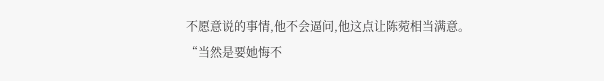不愿意说的事情,他不会逼问,他这点让陈菀相当满意。
“当然是要她悔不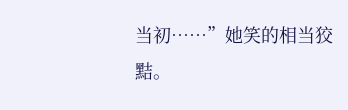当初……”她笑的相当狡黠。